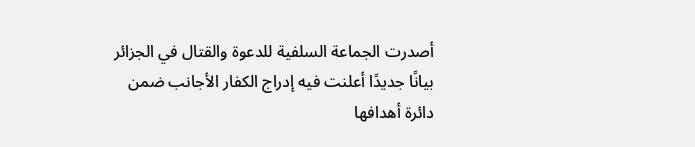أصدرت الجماعة السلفية للدعوة والقتال في الجزائر بيانًا جديدًا أعلنت فيه إدراج الكفار الأجانب ضمن دائرة أهدافها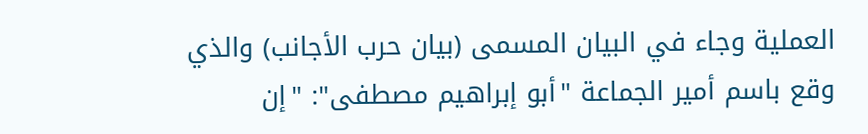العملية وجاء في البيان المسمى (بيان حرب الأجانب) والذي وقع باسم أمير الجماعة "أبو إبراهيم مصطفى": "إن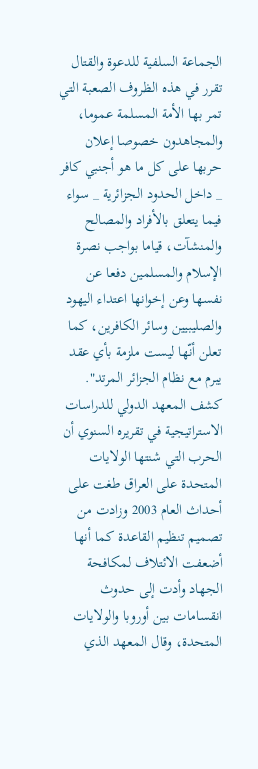الجماعة السلفية للدعوة والقتال تقرر في هذه الظروف الصعبة التي تمر بها الأمة المسلمة عموما، والمجاهدون خصوصا إعلان حربها على كل ما هو أجنبي كافر _ داخل الحدود الجزائرية _ سواء فيما يتعلق بالأفراد والمصالح والمنشآت، قياما بواجب نصرة الإسلام والمسلمين دفعا عن نفسها وعن إخوانها اعتداء اليهود والصليبيين وسائر الكافرين، كما تعلن أنّها ليست ملزمة بأي عقد يبرم مع نظام الجزائر المرتد".
كشف المعهد الدولي للدراسات الاستراتيجية في تقريره السنوي أن الحرب التي شنتها الولايات المتحدة على العراق طغت على أحداث العام 2003 وزادت من تصميم تنظيم القاعدة كما أنها أضعفت الائتلاف لمكافحة الجهاد وأدت إلى حدوث انقسامات بين أوروبا والولايات المتحدة، وقال المعهد الذي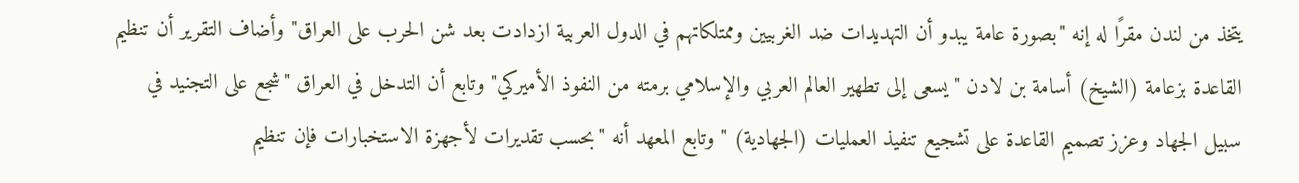يتخذ من لندن مقرًا له إنه "بصورة عامة يبدو أن التهديدات ضد الغربيين وممتلكاتهم في الدول العربية ازدادت بعد شن الحرب على العراق" وأضاف التقرير أن تنظيم القاعدة بزعامة (الشيخ) أسامة بن لادن "يسعى إلى تطهير العالم العربي والإسلامي برمته من النفوذ الأميركي" وتابع أن التدخل في العراق "شجع على التجنيد في سبيل الجهاد وعزز تصميم القاعدة على تشجيع تنفيذ العمليات (الجهادية) " وتابع المعهد أنه "بحسب تقديرات لأجهزة الاستخبارات فإن تنظيم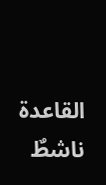القاعدة ناشطٌ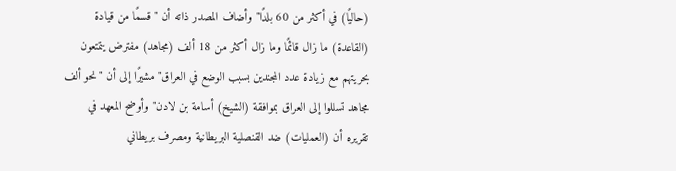(حاليًا) في أكثر من 60 بلدًا" وأضاف المصدر ذاته أن "قسمًا من قيادة (القاعدة) ما زال قائمًا وما زال أكثر من 18 ألف (مجاهد) مفترض يتمتعون بحريتهم مع زيادة عدد المجندين بسبب الوضع في العراق" مشيرًا إلى أن "نحو ألف مجاهد تسللوا إلى العراق بموافقة (الشيخ) أسامة بن لادن" وأوضح المعهد في تقريره أن (العمليات) ضد القنصلية البريطانية ومصرف بريطاني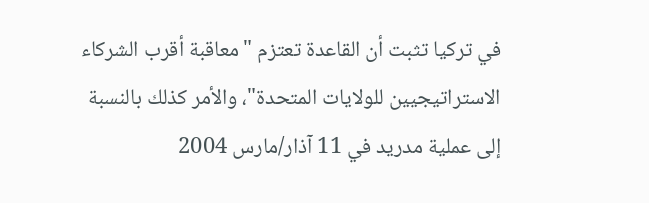في تركيا تثبت أن القاعدة تعتزم "معاقبة أقرب الشركاء الاستراتيجيين للولايات المتحدة"، والأمر كذلك بالنسبة إلى عملية مدريد في 11 آذار/مارس 2004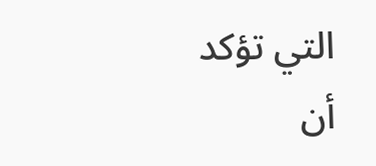التي تؤكد أن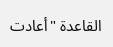القاعدة "أعادت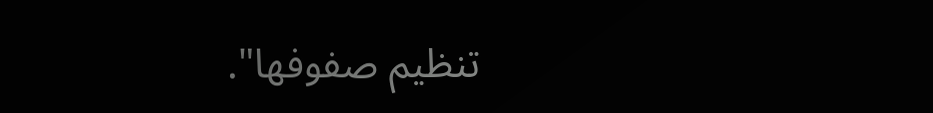تنظيم صفوفها".